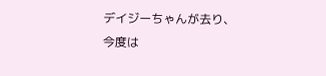デイジーちゃんが去り、今度は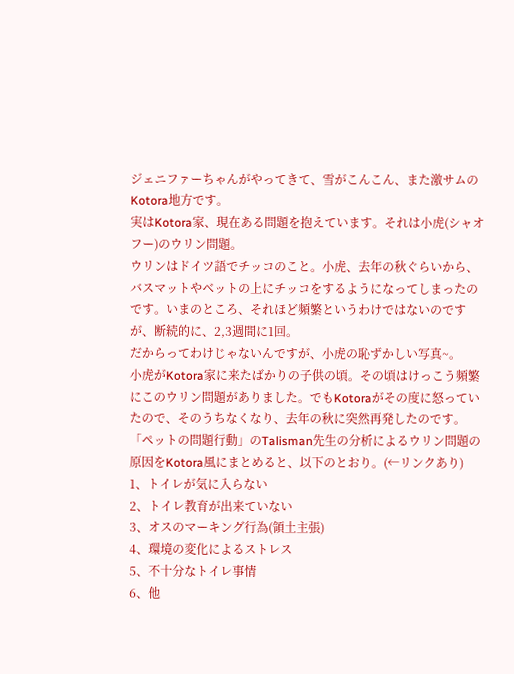ジェニファーちゃんがやってきて、雪がこんこん、また激サムのKotora地方です。
実はKotora家、現在ある問題を抱えています。それは小虎(シャオフー)のウリン問題。
ウリンはドイツ語でチッコのこと。小虎、去年の秋ぐらいから、バスマットやベットの上にチッコをするようになってしまったのです。いまのところ、それほど頻繁というわけではないのですが、断続的に、2,3週間に1回。
だからってわけじゃないんですが、小虎の恥ずかしい写真~。
小虎がKotora家に来たばかりの子供の頃。その頃はけっこう頻繁にこのウリン問題がありました。でもKotoraがその度に怒っていたので、そのうちなくなり、去年の秋に突然再発したのです。
「ペットの問題行動」のTalisman先生の分析によるウリン問題の原因をKotora風にまとめると、以下のとおり。(←リンクあり)
1、トイレが気に入らない
2、トイレ教育が出来ていない
3、オスのマーキング行為(領土主張)
4、環境の変化によるストレス
5、不十分なトイレ事情
6、他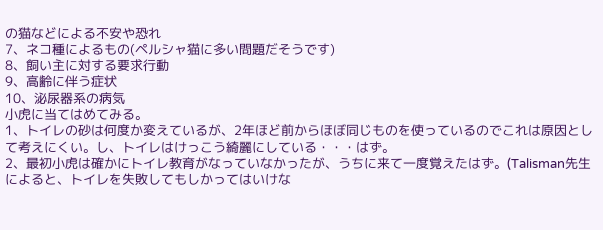の猫などによる不安や恐れ
7、ネコ種によるもの(ペルシャ猫に多い問題だそうです)
8、飼い主に対する要求行動
9、高齢に伴う症状
10、泌尿器系の病気
小虎に当てはめてみる。
1、トイレの砂は何度か変えているが、2年ほど前からほぼ同じものを使っているのでこれは原因として考えにくい。し、トイレはけっこう綺麗にしている・・・はず。
2、最初小虎は確かにトイレ教育がなっていなかったが、うちに来て一度覚えたはず。(Talisman先生によると、トイレを失敗してもしかってはいけな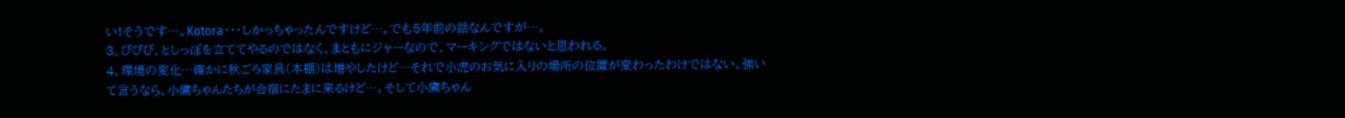い!そうです…。Kotora・・・しかっちゃったんですけど…。でも5年前の話なんですが…。
3、ぴぴぴ、としっぽを立ててやるのではなく、まともにジャーなので、マーキングではないと思われる。
4、環境の変化…確かに秋ごろ家具(本棚)は増やしたけど…それで小虎のお気に入りの場所の位置が変わったわけではない。強いて言うなら、小鷹ちゃんたちが合宿にたまに来るけど…。そして小鷹ちゃん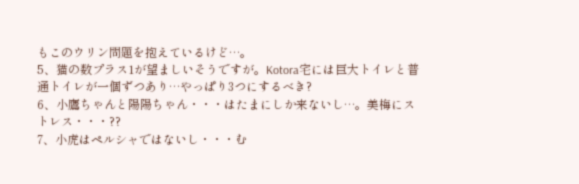もこのウリン問題を抱えているけど…。
5、猫の数プラス1が望ましいそうですが。Kotora宅には巨大トイレと普通トイレが一個ずつあり…やっぱり3つにするべき?
6、小鷹ちゃんと陽陽ちゃん・・・はたまにしか来ないし…。美梅にストレス・・・??
7、小虎はペルシャではないし・・・む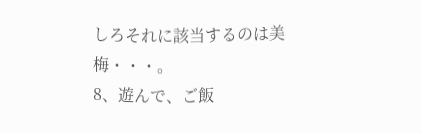しろそれに該当するのは美梅・・・。
8、遊んで、ご飯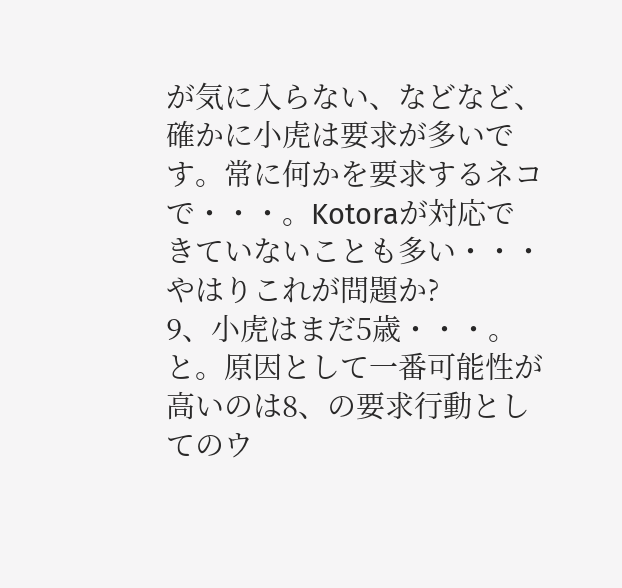が気に入らない、などなど、確かに小虎は要求が多いです。常に何かを要求するネコで・・・。Kotoraが対応できていないことも多い・・・やはりこれが問題か?
9、小虎はまだ5歳・・・。
と。原因として一番可能性が高いのは8、の要求行動としてのウ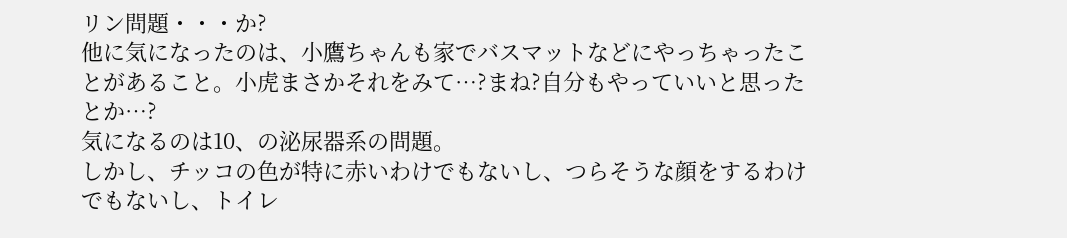リン問題・・・か?
他に気になったのは、小鷹ちゃんも家でバスマットなどにやっちゃったことがあること。小虎まさかそれをみて…?まね?自分もやっていいと思ったとか…?
気になるのは10、の泌尿器系の問題。
しかし、チッコの色が特に赤いわけでもないし、つらそうな顔をするわけでもないし、トイレ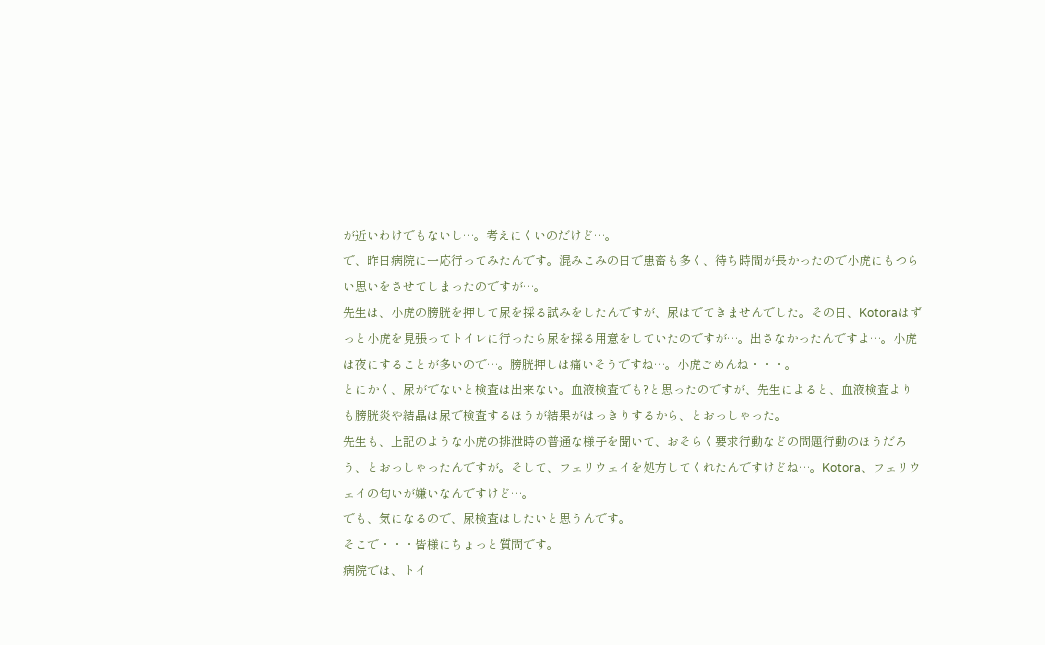が近いわけでもないし…。考えにくいのだけど…。
で、昨日病院に一応行ってみたんです。混みこみの日で患畜も多く、待ち時間が長かったので小虎にもつらい思いをさせてしまったのですが…。
先生は、小虎の膀胱を押して尿を採る試みをしたんですが、尿はでてきませんでした。その日、Kotoraはずっと小虎を見張ってトイレに行ったら尿を採る用意をしていたのですが…。出さなかったんですよ…。小虎は夜にすることが多いので…。膀胱押しは痛いそうですね…。小虎ごめんね・・・。
とにかく、尿がでないと検査は出来ない。血液検査でも?と思ったのですが、先生によると、血液検査よりも膀胱炎や結晶は尿で検査するほうが結果がはっきりするから、とおっしゃった。
先生も、上記のような小虎の排泄時の普通な様子を聞いて、おそらく要求行動などの問題行動のほうだろう、とおっしゃったんですが。そして、フェリウェイを処方してくれたんですけどね…。Kotora、フェリウェイの匂いが嫌いなんですけど…。
でも、気になるので、尿検査はしたいと思うんです。
そこで・・・皆様にちょっと質問です。
病院では、トイ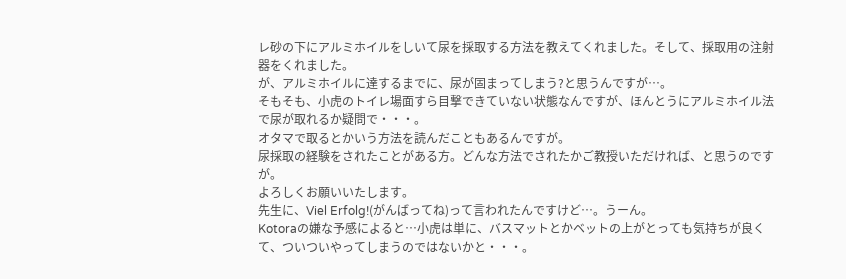レ砂の下にアルミホイルをしいて尿を採取する方法を教えてくれました。そして、採取用の注射器をくれました。
が、アルミホイルに達するまでに、尿が固まってしまう?と思うんですが…。
そもそも、小虎のトイレ場面すら目撃できていない状態なんですが、ほんとうにアルミホイル法で尿が取れるか疑問で・・・。
オタマで取るとかいう方法を読んだこともあるんですが。
尿採取の経験をされたことがある方。どんな方法でされたかご教授いただければ、と思うのですが。
よろしくお願いいたします。
先生に、Viel Erfolg!(がんばってね)って言われたんですけど…。うーん。
Kotoraの嫌な予感によると…小虎は単に、バスマットとかベットの上がとっても気持ちが良くて、ついついやってしまうのではないかと・・・。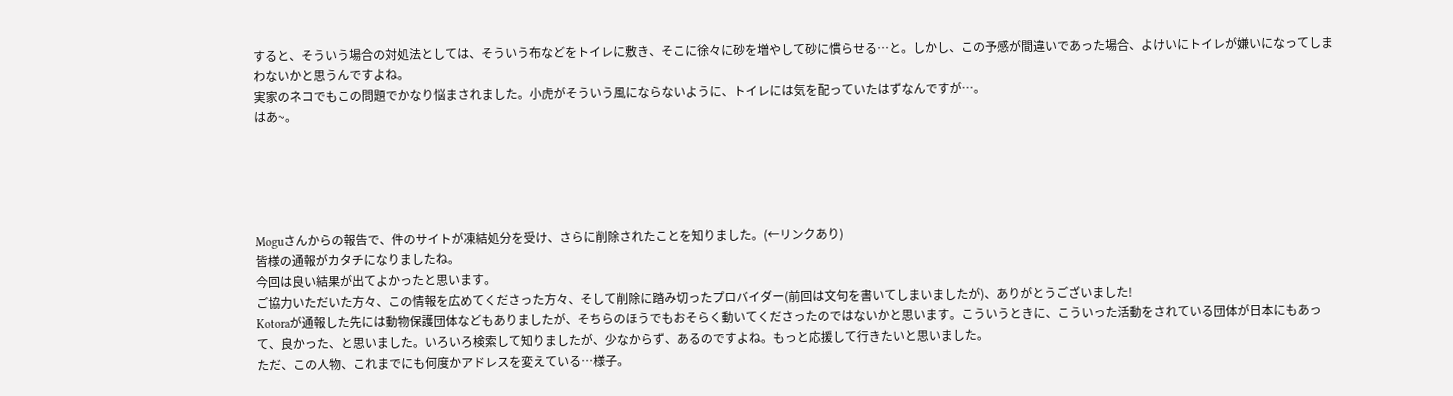すると、そういう場合の対処法としては、そういう布などをトイレに敷き、そこに徐々に砂を増やして砂に慣らせる…と。しかし、この予感が間違いであった場合、よけいにトイレが嫌いになってしまわないかと思うんですよね。
実家のネコでもこの問題でかなり悩まされました。小虎がそういう風にならないように、トイレには気を配っていたはずなんですが…。
はあ~。





Moguさんからの報告で、件のサイトが凍結処分を受け、さらに削除されたことを知りました。(←リンクあり)
皆様の通報がカタチになりましたね。
今回は良い結果が出てよかったと思います。
ご協力いただいた方々、この情報を広めてくださった方々、そして削除に踏み切ったプロバイダー(前回は文句を書いてしまいましたが)、ありがとうございました!
Kotoraが通報した先には動物保護団体などもありましたが、そちらのほうでもおそらく動いてくださったのではないかと思います。こういうときに、こういった活動をされている団体が日本にもあって、良かった、と思いました。いろいろ検索して知りましたが、少なからず、あるのですよね。もっと応援して行きたいと思いました。
ただ、この人物、これまでにも何度かアドレスを変えている…様子。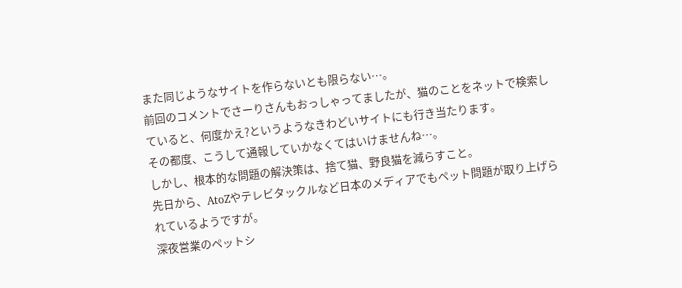また同じようなサイトを作らないとも限らない…。
前回のコメントでさーりさんもおっしゃってましたが、猫のことをネットで検索していると、何度かえ?というようなきわどいサイトにも行き当たります。
その都度、こうして通報していかなくてはいけませんね…。
しかし、根本的な問題の解決策は、捨て猫、野良猫を減らすこと。
先日から、AtoZやテレビタックルなど日本のメディアでもペット問題が取り上げられているようですが。
深夜営業のペットシ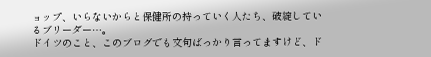ョップ、いらないからと保健所の持っていく人たち、破綻しているブリーダー…。
ドイツのこと、このブログでも文句ばっかり言ってますけど、ド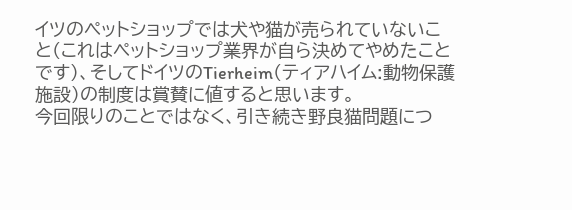イツのペットショップでは犬や猫が売られていないこと(これはペットショップ業界が自ら決めてやめたことです)、そしてドイツのTierheim(ティアハイム:動物保護施設)の制度は賞賛に値すると思います。
今回限りのことではなく、引き続き野良猫問題につ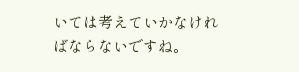いては考えていかなければならないですね。